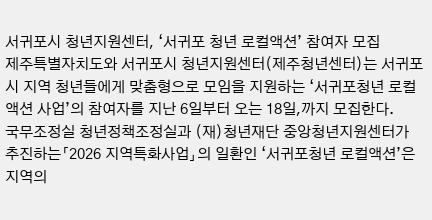서귀포시 청년지원센터, ‘서귀포 청년 로컬액션’ 참여자 모집
제주특별자치도와 서귀포시 청년지원센터(제주청년센터)는 서귀포시 지역 청년들에게 맞춤형으로 모임을 지원하는 ‘서귀포청년 로컬액션 사업’의 참여자를 지난 6일부터 오는 18일,까지 모집한다.
국무조정실 청년정책조정실과 (재)청년재단 중앙청년지원센터가 추진하는「2026 지역특화사업」의 일환인 ‘서귀포청년 로컬액션’은 지역의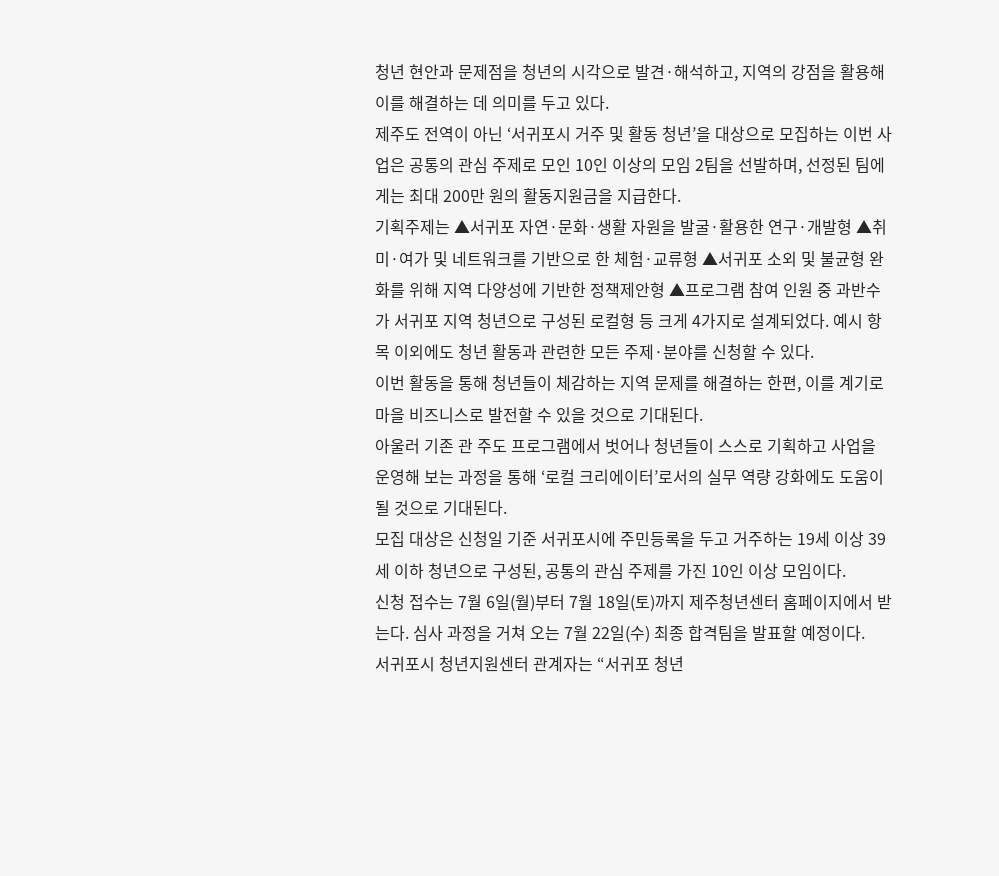청년 현안과 문제점을 청년의 시각으로 발견·해석하고, 지역의 강점을 활용해 이를 해결하는 데 의미를 두고 있다.
제주도 전역이 아닌 ‘서귀포시 거주 및 활동 청년’을 대상으로 모집하는 이번 사업은 공통의 관심 주제로 모인 10인 이상의 모임 2팀을 선발하며, 선정된 팀에게는 최대 200만 원의 활동지원금을 지급한다.
기획주제는 ▲서귀포 자연·문화·생활 자원을 발굴·활용한 연구·개발형 ▲취미·여가 및 네트워크를 기반으로 한 체험·교류형 ▲서귀포 소외 및 불균형 완화를 위해 지역 다양성에 기반한 정책제안형 ▲프로그램 참여 인원 중 과반수가 서귀포 지역 청년으로 구성된 로컬형 등 크게 4가지로 설계되었다. 예시 항목 이외에도 청년 활동과 관련한 모든 주제·분야를 신청할 수 있다.
이번 활동을 통해 청년들이 체감하는 지역 문제를 해결하는 한편, 이를 계기로 마을 비즈니스로 발전할 수 있을 것으로 기대된다.
아울러 기존 관 주도 프로그램에서 벗어나 청년들이 스스로 기획하고 사업을 운영해 보는 과정을 통해 ‘로컬 크리에이터’로서의 실무 역량 강화에도 도움이 될 것으로 기대된다.
모집 대상은 신청일 기준 서귀포시에 주민등록을 두고 거주하는 19세 이상 39세 이하 청년으로 구성된, 공통의 관심 주제를 가진 10인 이상 모임이다.
신청 접수는 7월 6일(월)부터 7월 18일(토)까지 제주청년센터 홈페이지에서 받는다. 심사 과정을 거쳐 오는 7월 22일(수) 최종 합격팀을 발표할 예정이다.
서귀포시 청년지원센터 관계자는 “서귀포 청년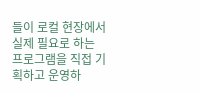들이 로컬 현장에서 실제 필요로 하는 프로그램을 직접 기획하고 운영하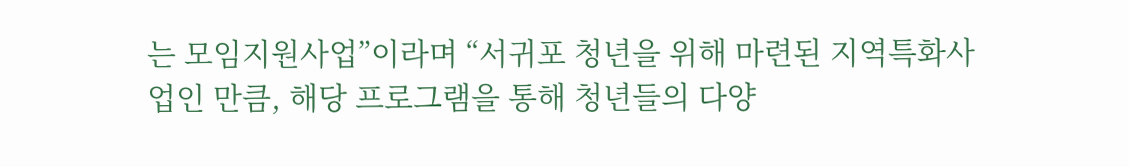는 모임지원사업”이라며 “서귀포 청년을 위해 마련된 지역특화사업인 만큼, 해당 프로그램을 통해 청년들의 다양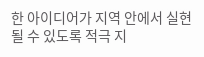한 아이디어가 지역 안에서 실현될 수 있도록 적극 지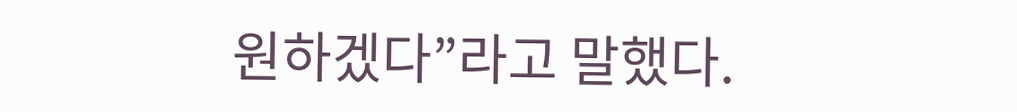원하겠다”라고 말했다.